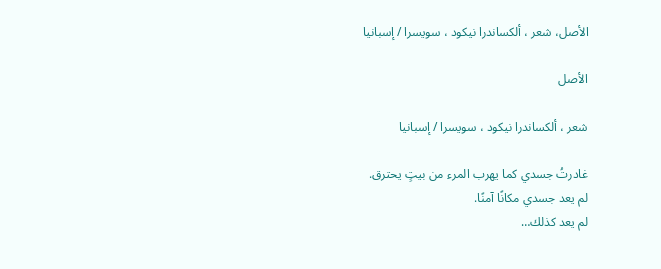الأصل، شعر ، ألكساندرا نيكود ، سويسرا / إسبانيا

الأصل

شعر ، ألكساندرا نيكود ، سويسرا / إسبانيا

غادرتُ جسدي كما يهرب المرء من بيتٍ يحترق.
لم يعد جسدي مكانًا آمنًا.
لم يعد كذلك…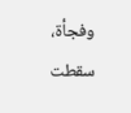وفجأة، سقطت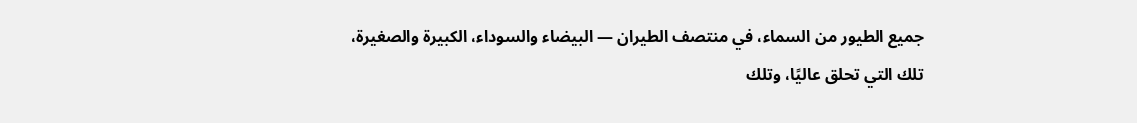جميع الطيور من السماء، في منتصف الطيران — البيضاء والسوداء، الكبيرة والصغيرة، تلك التي تحلق عاليًا، وتلك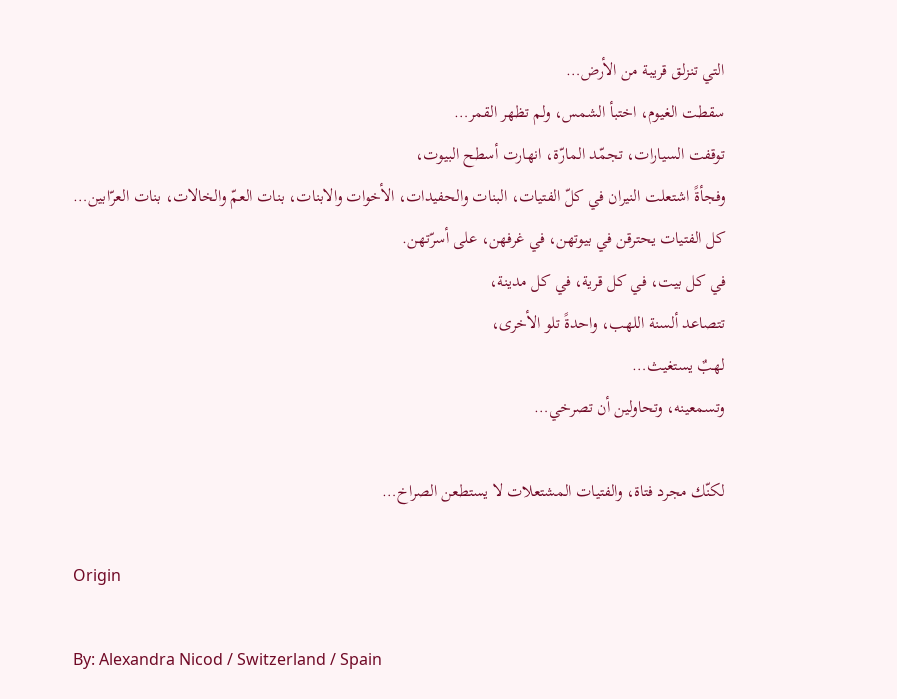التي تنزلق قريبة من الأرض…
سقطت الغيوم، اختبأ الشمس، ولم تظهر القمر…
توقفت السيارات، تجمّد المارّة، انهارت أسطح البيوت،
وفجأةً اشتعلت النيران في كلّ الفتيات، البنات والحفيدات، الأخوات والابنات، بنات العمّ والخالات، بنات العرّابين…
كل الفتيات يحترقن في بيوتهن، في غرفهن، على أسرّتهن.
في كل بيت، في كل قرية، في كل مدينة،
تتصاعد ألسنة اللهب، واحدةً تلو الأخرى،
لهبٌ يستغيث…
وتسمعينه، وتحاولين أن تصرخي…

لكنّك مجرد فتاة، والفتيات المشتعلات لا يستطعن الصراخ…

Origin

By: Alexandra Nicod / Switzerland / Spain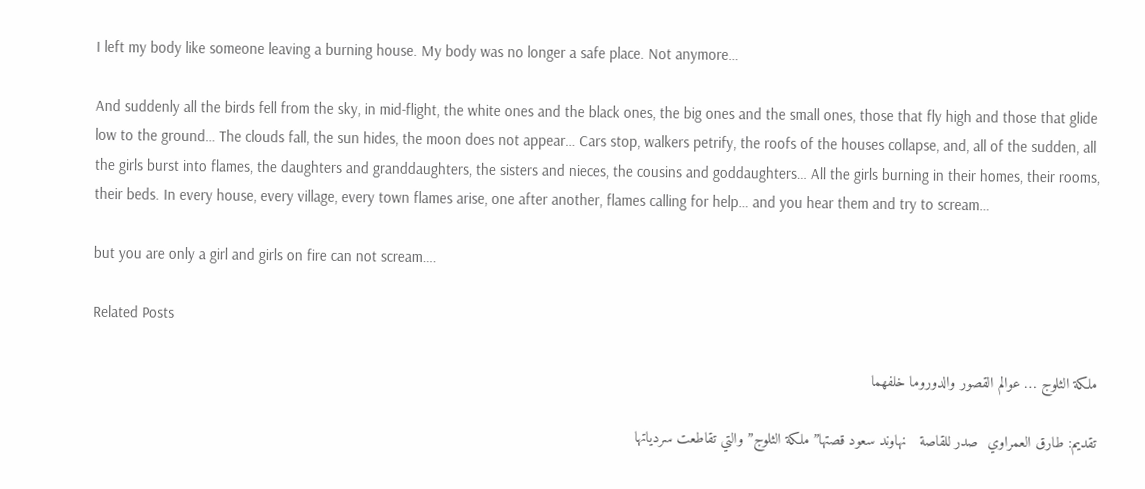I left my body like someone leaving a burning house. My body was no longer a safe place. Not anymore…

And suddenly all the birds fell from the sky, in mid-flight, the white ones and the black ones, the big ones and the small ones, those that fly high and those that glide low to the ground… The clouds fall, the sun hides, the moon does not appear… Cars stop, walkers petrify, the roofs of the houses collapse, and, all of the sudden, all the girls burst into flames, the daughters and granddaughters, the sisters and nieces, the cousins and goddaughters… All the girls burning in their homes, their rooms, their beds. In every house, every village, every town flames arise, one after another, flames calling for help… and you hear them and try to scream…

but you are only a girl and girls on fire can not scream….

Related Posts

ملكة الثلوج … عوالم القصور والدوروما خلفهما

تقديم: طارق العمراوي  صدر للقاصة   نهاوند سعود قصتها” ملكة الثلوج” والتي تقاطعت سردياتها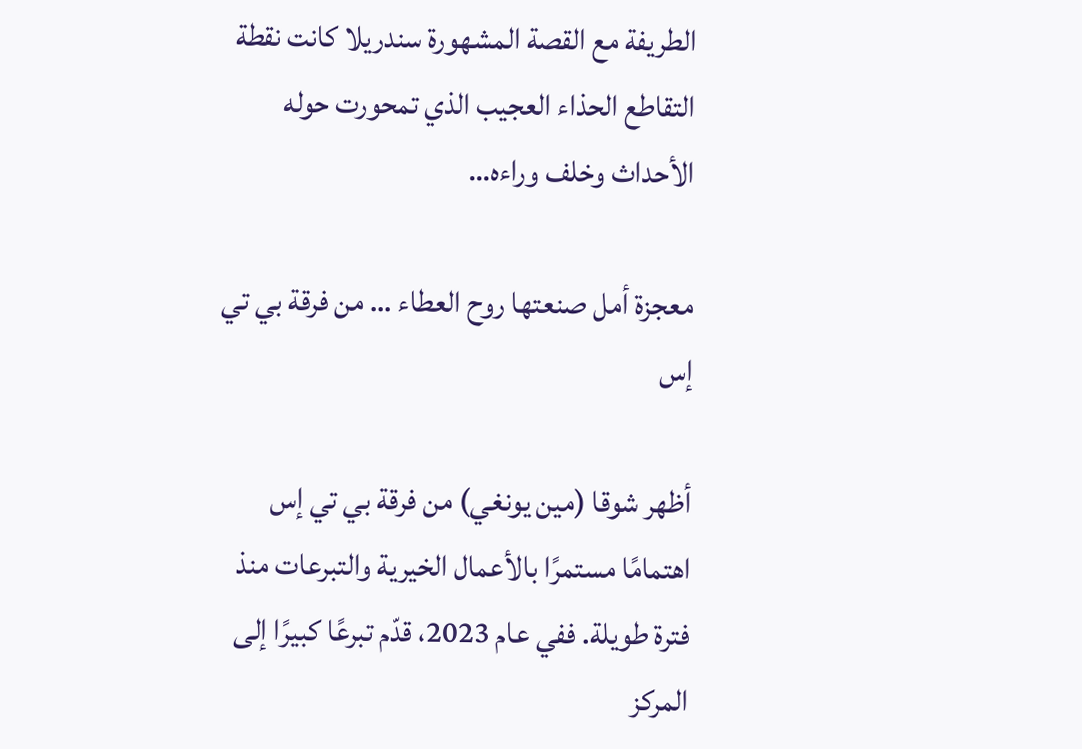الطريفة مع القصة المشهورة سندريلا كانت نقطة التقاطع الحذاء العجيب الذي تمحورت حوله الأحداث وخلف وراءه…

معجزة أمل صنعتها روح العطاء … من فرقة بي تي إس

أظهر شوقا (مين يونغي) من فرقة بي تي إس اهتمامًا مستمرًا بالأعمال الخيرية والتبرعات منذ فترة طويلة. ففي عام 2023، قدّم تبرعًا كبيرًا إلى المركز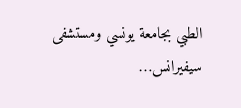الطبي بجامعة يونسي ومستشفى سيفيرانس…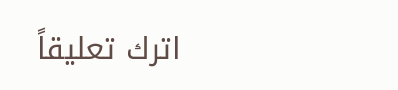اترك تعليقاً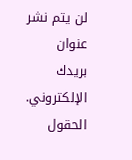لن يتم نشر عنوان بريدك الإلكتروني. الحقول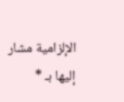الإلزامية مشار إليها بـ *